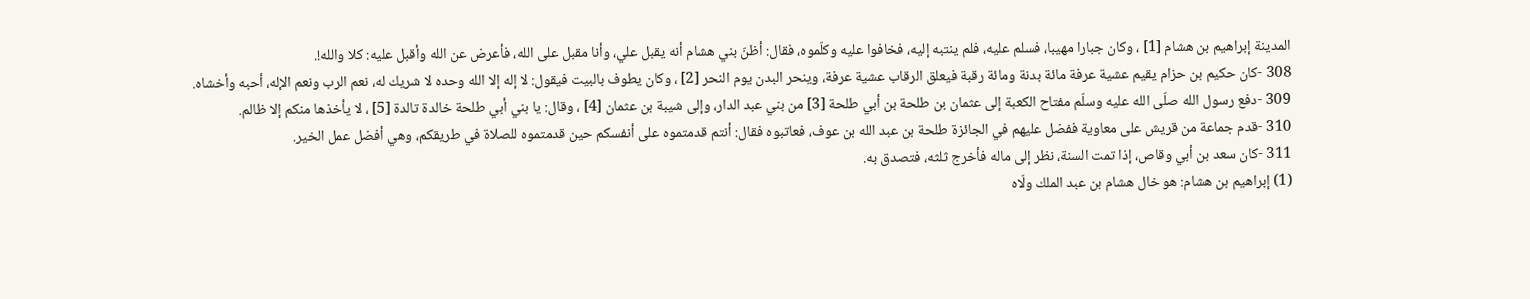المدينة إبراهيم بن هشام [1] ، وكان جبارا مهيبا، فسلم عليه، فلم ينتبه إليه، فخافوا عليه وكلّموه، فقال: أظنّ بني هشام أنه يقبل علي، وأنا مقبل على الله، فأعرض عن الله وأقبل عليه: كلا والله!.
308 -كان حكيم بن حزام يقيم عشية عرفة مائة بدنة ومائة رقبة فيعلق الرقاب عشية عرفة، وينحر البدن يوم النحر [2] ، وكان يطوف بالبيت فيقول: لا إله إلا الله وحده لا شريك له، نعم الرب ونعم الإله، أحبه وأخشاه.
309 -دفع رسول الله صلّى الله عليه وسلّم مفتاح الكعبة إلى عثمان بن طلحة بن أبي طلحة [3] من بني عبد الدار، وإلى شيبة بن عثمان [4] ، وقال: يا بني أبي طلحة خالدة تالدة [5] ، لا يأخذها منكم إلا ظالم.
310 -قدم جماعة من قريش على معاوية ففضل عليهم في الجائزة طلحة بن عبد الله بن عوف، فعاتبوه فقال: أنتم قدمتموه على أنفسكم حين قدمتموه للصلاة في طريقكم، وهي أفضل عمل الخير.
311 -كان سعد بن أبي وقاص، إذا تمت السنة، نظر إلى ماله فأخرج ثلثه، فتصدق به.
(1) إبراهيم بن هشام: هو خال هشام بن عبد الملك ولّاه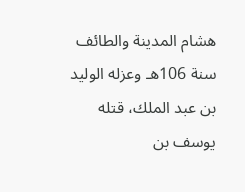هشام المدينة والطائف سنة 106هـ وعزله الوليد بن عبد الملك، قتله يوسف بن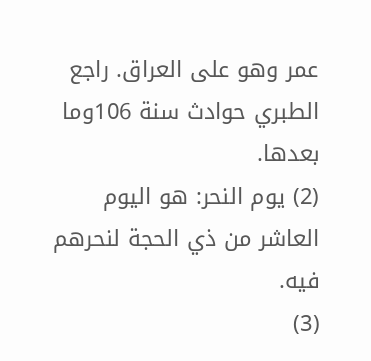عمر وهو على العراق. راجع الطبري حوادث سنة 106وما بعدها.
(2) يوم النحر: هو اليوم العاشر من ذي الحجة لنحرهم فيه.
(3)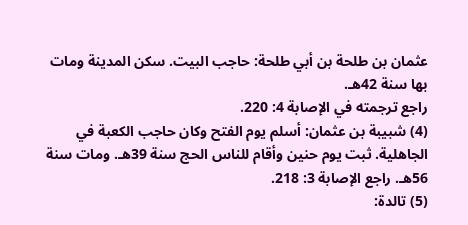عثمان بن طلحة بن أبي طلحة: حاجب البيت. سكن المدينة ومات بها سنة 42هـ.
راجع ترجمته في الإصابة 4: 220.
(4) شبيبة بن عثمان: أسلم يوم الفتح وكان حاجب الكعبة في الجاهلية. ثبت يوم حنين وأقام للناس الحج سنة 39هـ. ومات سنة 56هـ. راجع الإصابة 3: 218.
(5) تالدة: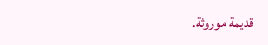قديمة موروثة.